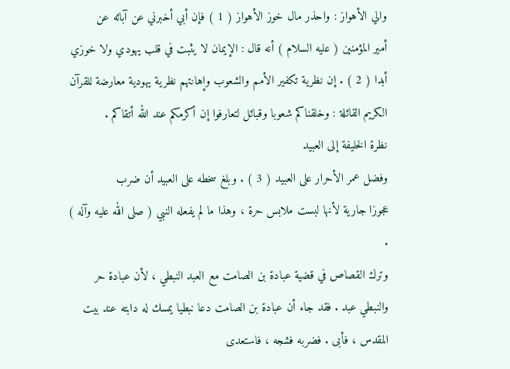والي الأهواز : واحذر مال خوز الأهواز ( 1 ) فإن أبي أخبرني عن آبائه عن
أمير المؤمنين ( عليه السلام ) أنه قال : الإيمان لا يثبت في قلب يهودي ولا خوزي
أبدا ( 2 ) . إن نظرية تكفير الأمم والشعوب وإهانتهم نظرية يهودية معارضة للقرآن
الكريم القائلة : وخلقناكم شعوبا وقبائل لتعارفوا إن أكرمكم عند الله أتقاكم .
نظرة الخليفة إلى العبيد
وفضل عمر الأحرار على العبيد ( 3 ) . وبلغ سخطه على العبيد أن ضرب
عجوزا جارية لأنها لبست ملابس حرة ، وهذا ما لم يفعله النبي ( صلى الله عليه وآله ) .
وترك القصاص في قضية عبادة بن الصامت مع العبد النبطي ، لأن عبادة حر
والنبطي عبد . فقد جاء أن عبادة بن الصامت دعا نبطيا يمسك له دابته عند بيت
المقدس ، فأبى . فضربه فشجه ، فاستعدى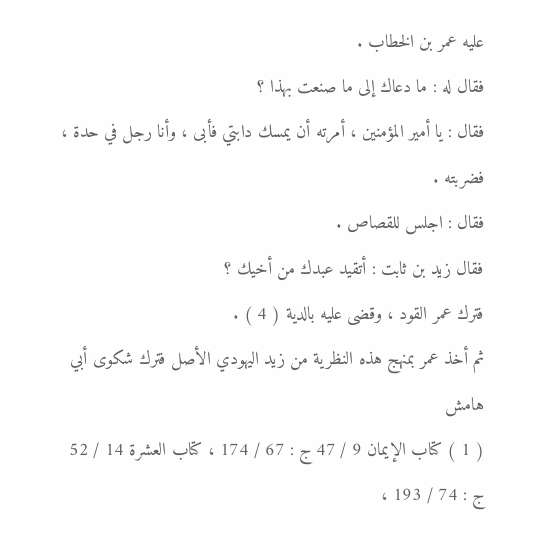عليه عمر بن الخطاب .
فقال له : ما دعاك إلى ما صنعت بهذا ؟
فقال : يا أمير المؤمنين ، أمرته أن يمسك دابتي فأبى ، وأنا رجل في حدة ،
فضربته .
فقال : اجلس للقصاص .
فقال زيد بن ثابت : أتقيد عبدك من أخيك ؟
فترك عمر القود ، وقضى عليه بالدية ( 4 ) .
ثم أخذ عمر بمنهج هذه النظرية من زيد اليهودي الأصل فترك شكوى أبي
هامش
( 1 ) كتاب الإيمان 9 / 47 ج : 67 / 174 ، كتاب العشرة 14 / 52 ج : 74 / 193 ،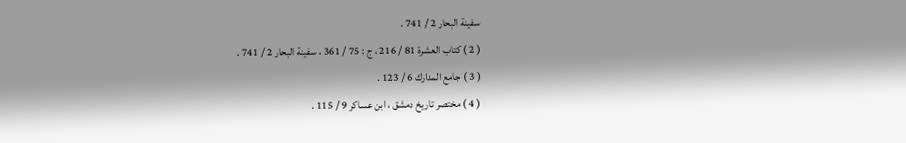سفينة البحار 2 / 741 .
( 2 ) كتاب العشرة 81 / 216 ، ج : 75 / 361 ، سفينة البحار 2 / 741 .
( 3 ) جامع المدارك 6 / 123 .
( 4 ) مختصر تاريخ دمشق ، ابن عساكر 9 / 115 .